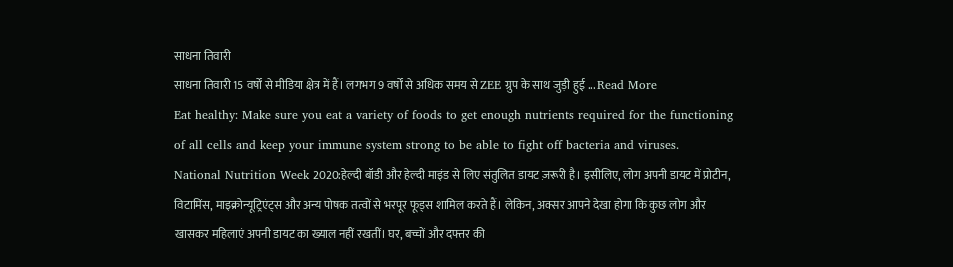साधना तिवारी
साधना तिवारी 15 वर्षों से मीडिया क्षेत्र में हैं। लगभग 9 वर्षों से अधिक समय से ZEE ग्रुप के साथ जुड़ी हुई ... Read More
Eat healthy: Make sure you eat a variety of foods to get enough nutrients required for the functioning of all cells and keep your immune system strong to be able to fight off bacteria and viruses.
National Nutrition Week 2020:हेल्दी बॉडी और हेल्दी माइंड से लिए संतुलित डायट ज़रूरी है। इसीलिए, लोग अपनी डायट में प्रोटीन, विटामिंस, माइक्रोन्यूट्रिएंट्स और अन्य पोषक तत्वों से भरपूर फूड्स शामिल करते हैं। लेकिन, अक्सर आपने देखा होगा कि कुछ लोग और खासकर महिलाएं अपनी डायट का ख्याल नहीं रखतीं। घर, बच्चों और दफ्तर की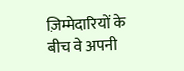ज़िम्मेदारियों के बीच वे अपनी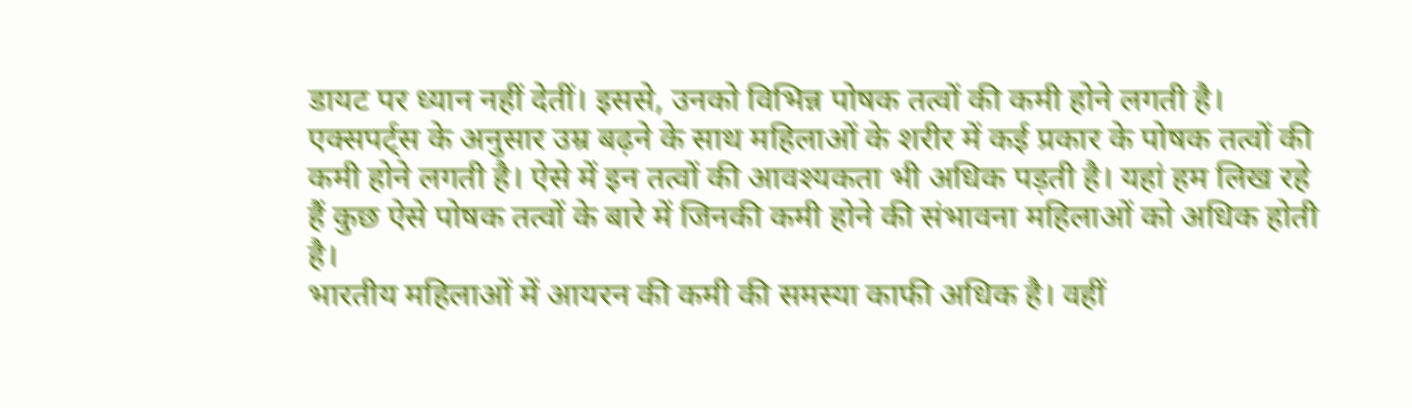डायट पर ध्यान नहीं देतीं। इससे, उनको विभिन्न पोषक तत्वों की कमी होने लगती है।
एक्सपर्ट्स के अनुसार उम्र बढ़ने के साथ महिलाओं के शरीर में कई प्रकार के पोषक तत्वों की कमी होने लगती है। ऐसे में इन तत्वों की आवश्यकता भी अधिक पड़ती है। यहां हम लिख रहे हैं कुछ ऐसे पोषक तत्वों के बारे में जिनकी कमी होने की संभावना महिलाओं को अधिक होती है।
भारतीय महिलाओं में आयरन की कमी की समस्या काफी अधिक है। वहीं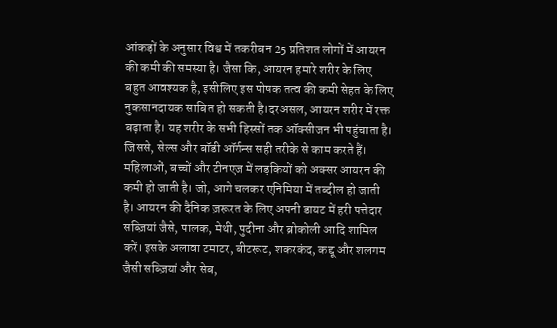आंकड़ों के अनुसार विश्व में तकरीबन 25 प्रतिशत लोगों में आयरन की कमी की समस्या है। जैसा कि, आयरन हमारे शरीर के लिए बहुत आवश्यक है, इसीलिए इस पोषक तत्व की कमी सेहत के लिए नुकसानदायक साबित हो सकती है।दरअसल, आयरन शरीर में रक्त बढ़ाता है। यह शरीर के सभी हिस्सों तक ऑक्सीजन भी पहुंचाता है। जिससे, सेल्स और बॉडी ऑर्गन्स सही तरीके से काम करते हैं।
महिलाओं, बच्चों और टीनएज में लड़कियों को अक्सर आयरन की कमी हो जाती है। जो, आगे चलकर एनिमिया में तब्दील हो जाती है। आयरन की दैनिक ज़रूरत के लिए अपनी डायट में हरी पत्तेदार सब्ज़ियां जैसे, पालक, मेथी, पुदीना और ब्रोकोली आदि शामिल करें। इसके अलावा टमाटर, बीटरूट, शकरकंद, कद्दू और शलगम जैसी सब्ज़ियां और सेब,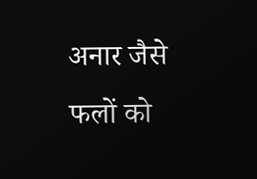अनार जैसे फलों को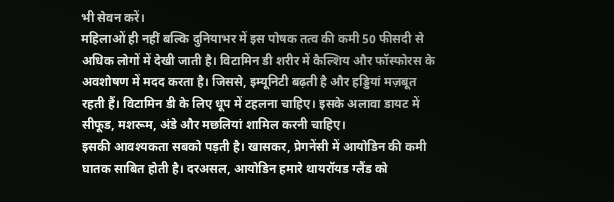भी सेवन करें।
महिलाओं ही नहीं बल्कि दुनियाभर में इस पोषक तत्व की कमी 50 फीसदी से अधिक लोगों में देखी जाती है। विटामिन डी शरीर में कैल्शिय और फॉस्फोरस के अवशोषण में मदद करता है। जिससे, इम्यूनिटी बढ़ती है और हड्डियां मज़बूत रहती हैं। विटामिन डी के लिए धूप में टहलना चाहिए। इसके अलावा डायट में सीफूड, मशरूम, अंडे और मछलियां शामिल करनी चाहिए।
इसकी आवश्यकता सबको पड़ती है। खासकर, प्रेगनेंसी में आयोडिन की कमी घातक साबित होती है। दरअसल, आयोडिन हमारे थायरॉयड ग्लैंड को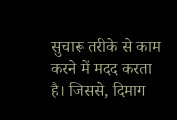सुचारू तरीके से काम करने में मदद करता है। जिससे, दिमाग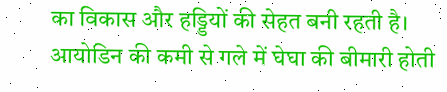का विकास और हड्डियों की सेहत बनी रहती है। आयोडिन की कमी से गले में घेघा की बीमारी होती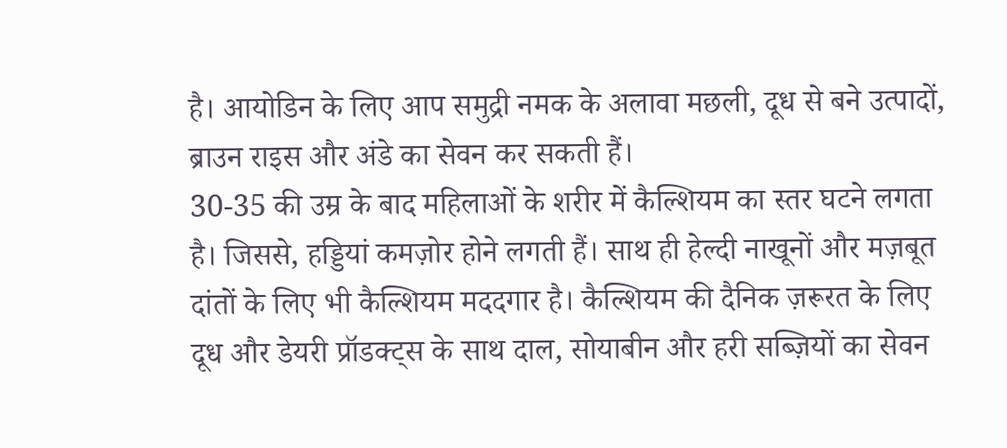है। आयोडिन के लिए आप समुद्री नमक के अलावा मछली, दूध से बने उत्पादों, ब्राउन राइस और अंडे का सेवन कर सकती हैं।
30-35 की उम्र के बाद महिलाओं के शरीर में कैल्शियम का स्तर घटने लगता है। जिससे, हड्डियां कमज़ोर होने लगती हैं। साथ ही हेल्दी नाखूनों और मज़बूत दांतों के लिए भी कैल्शियम मददगार है। कैल्शियम की दैनिक ज़रूरत के लिए दूध और डेयरी प्रॉडक्ट्स के साथ दाल, सोयाबीन और हरी सब्ज़ियों का सेवन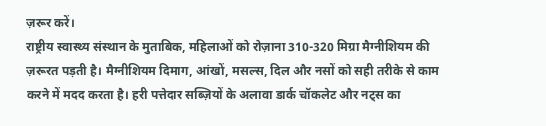ज़रूर करें।
राष्ट्रीय स्वास्थ्य संस्थान के मुताबिक, महिलाओं को रोज़ाना 310-320 मिग्रा मैग्नीशियम की ज़रूरत पड़ती है। मैग्नीशियम दिमाग, आंखों, मसल्स, दिल और नसों को सही तरीके से काम करने में मदद करता है। हरी पत्तेदार सब्ज़ियों के अलावा डार्क चॉकलेट और नट्स का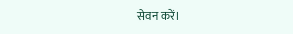सेवन करें।